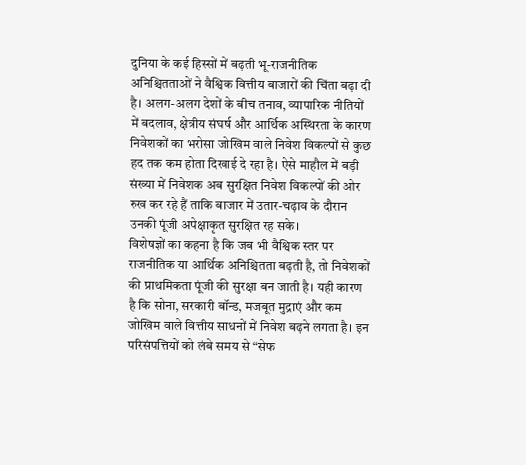दुनिया के कई हिस्सों में बढ़ती भू-राजनीतिक अनिश्चितताओं ने वैश्विक वित्तीय बाजारों की चिंता बढ़ा दी है। अलग-अलग देशों के बीच तनाव, व्यापारिक नीतियों में बदलाव, क्षेत्रीय संघर्ष और आर्थिक अस्थिरता के कारण निवेशकों का भरोसा जोखिम वाले निवेश विकल्पों से कुछ हद तक कम होता दिखाई दे रहा है। ऐसे माहौल में बड़ी संख्या में निवेशक अब सुरक्षित निवेश विकल्पों की ओर रुख कर रहे हैं ताकि बाजार में उतार-चढ़ाव के दौरान उनकी पूंजी अपेक्षाकृत सुरक्षित रह सके।
विशेषज्ञों का कहना है कि जब भी वैश्विक स्तर पर राजनीतिक या आर्थिक अनिश्चितता बढ़ती है, तो निवेशकों की प्राथमिकता पूंजी की सुरक्षा बन जाती है। यही कारण है कि सोना, सरकारी बॉन्ड, मजबूत मुद्राएं और कम जोखिम वाले वित्तीय साधनों में निवेश बढ़ने लगता है। इन परिसंपत्तियों को लंबे समय से “सेफ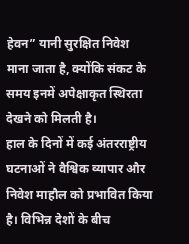हेवन” यानी सुरक्षित निवेश माना जाता है, क्योंकि संकट के समय इनमें अपेक्षाकृत स्थिरता देखने को मिलती है।
हाल के दिनों में कई अंतरराष्ट्रीय घटनाओं ने वैश्विक व्यापार और निवेश माहौल को प्रभावित किया है। विभिन्न देशों के बीच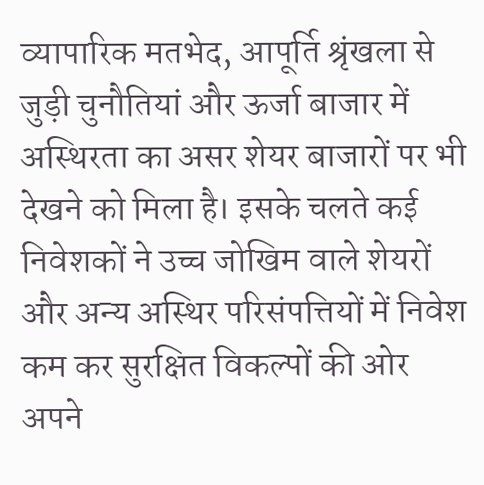व्यापारिक मतभेद, आपूर्ति श्रृंखला से जुड़ी चुनौतियां और ऊर्जा बाजार में अस्थिरता का असर शेयर बाजारों पर भी देखने को मिला है। इसके चलते कई निवेशकों ने उच्च जोखिम वाले शेयरों और अन्य अस्थिर परिसंपत्तियों में निवेश कम कर सुरक्षित विकल्पों की ओर अपने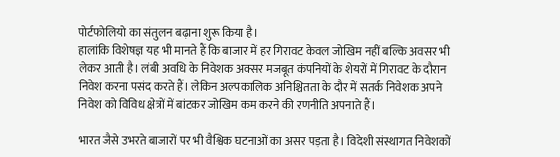पोर्टफोलियो का संतुलन बढ़ाना शुरू किया है।
हालांकि विशेषज्ञ यह भी मानते हैं कि बाजार में हर गिरावट केवल जोखिम नहीं बल्कि अवसर भी लेकर आती है। लंबी अवधि के निवेशक अक्सर मजबूत कंपनियों के शेयरों में गिरावट के दौरान निवेश करना पसंद करते हैं। लेकिन अल्पकालिक अनिश्चितता के दौर में सतर्क निवेशक अपने निवेश को विविध क्षेत्रों में बांटकर जोखिम कम करने की रणनीति अपनाते हैं।

भारत जैसे उभरते बाजारों पर भी वैश्विक घटनाओं का असर पड़ता है। विदेशी संस्थागत निवेशकों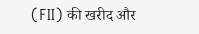(FII) की खरीद और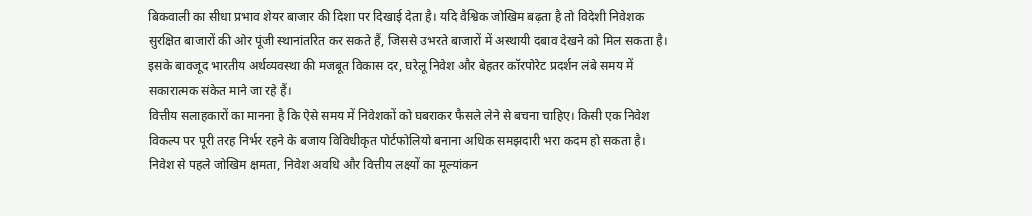बिकवाली का सीधा प्रभाव शेयर बाजार की दिशा पर दिखाई देता है। यदि वैश्विक जोखिम बढ़ता है तो विदेशी निवेशक सुरक्षित बाजारों की ओर पूंजी स्थानांतरित कर सकते हैं, जिससे उभरते बाजारों में अस्थायी दबाव देखने को मिल सकता है। इसके बावजूद भारतीय अर्थव्यवस्था की मजबूत विकास दर, घरेलू निवेश और बेहतर कॉरपोरेट प्रदर्शन लंबे समय में सकारात्मक संकेत माने जा रहे हैं।
वित्तीय सलाहकारों का मानना है कि ऐसे समय में निवेशकों को घबराकर फैसले लेने से बचना चाहिए। किसी एक निवेश विकल्प पर पूरी तरह निर्भर रहने के बजाय विविधीकृत पोर्टफोलियो बनाना अधिक समझदारी भरा कदम हो सकता है। निवेश से पहले जोखिम क्षमता, निवेश अवधि और वित्तीय लक्ष्यों का मूल्यांकन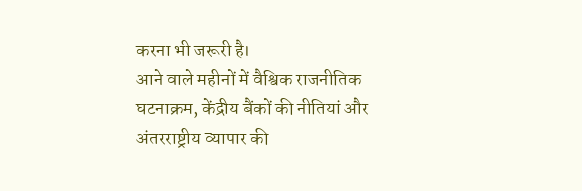करना भी जरूरी है।
आने वाले महीनों में वैश्विक राजनीतिक घटनाक्रम, केंद्रीय बैंकों की नीतियां और अंतरराष्ट्रीय व्यापार की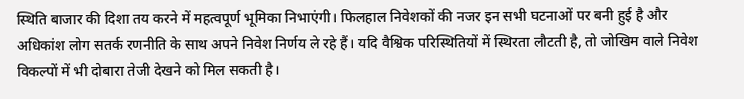स्थिति बाजार की दिशा तय करने में महत्वपूर्ण भूमिका निभाएंगी। फिलहाल निवेशकों की नजर इन सभी घटनाओं पर बनी हुई है और अधिकांश लोग सतर्क रणनीति के साथ अपने निवेश निर्णय ले रहे हैं। यदि वैश्विक परिस्थितियों में स्थिरता लौटती है, तो जोखिम वाले निवेश विकल्पों में भी दोबारा तेजी देखने को मिल सकती है।